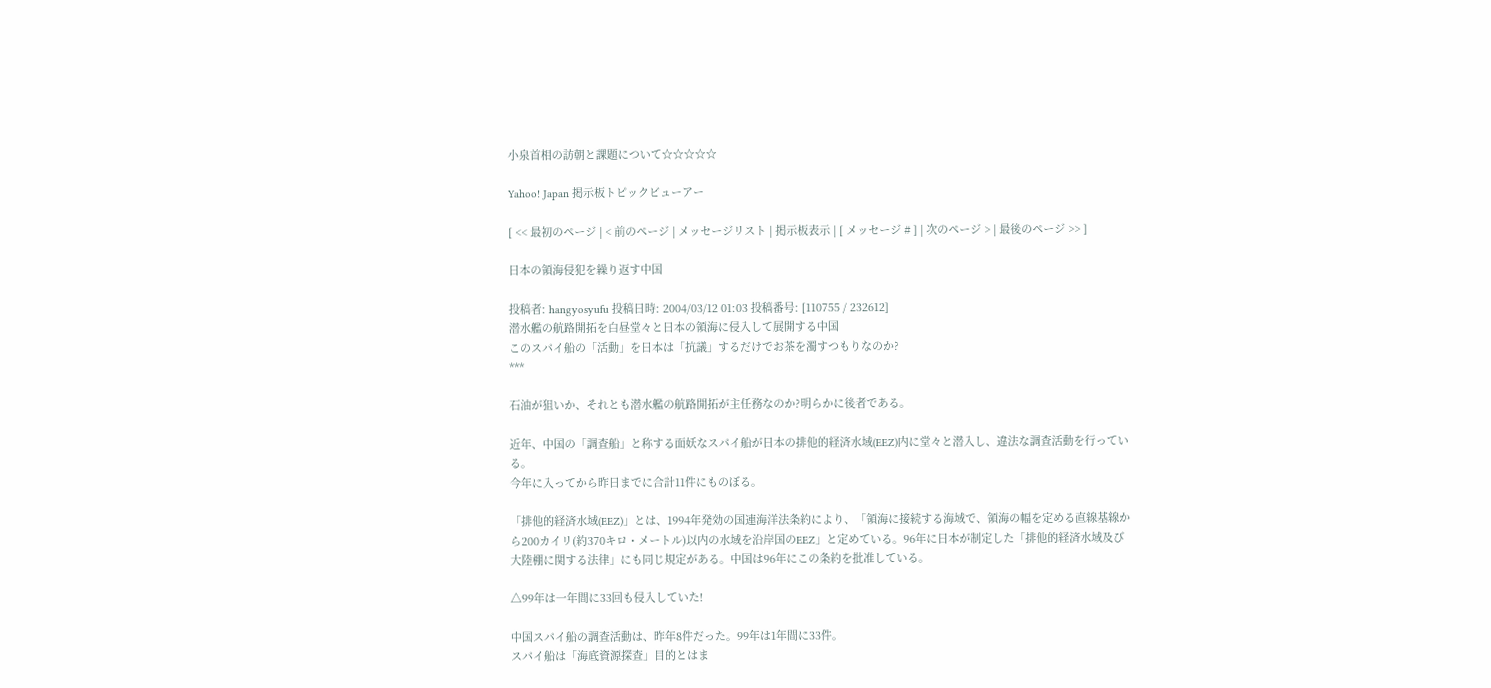小泉首相の訪朝と課題について☆☆☆☆☆

Yahoo! Japan 掲示板トピックビューアー

[ << 最初のページ | < 前のページ | メッセージリスト | 掲示板表示 | [ メッセージ # ] | 次のページ > | 最後のページ >> ]

日本の領海侵犯を繰り返す中国

投稿者: hangyosyufu 投稿日時: 2004/03/12 01:03 投稿番号: [110755 / 232612]
潜水艦の航路開拓を白昼堂々と日本の領海に侵入して展開する中国
このスパイ船の「活動」を日本は「抗議」するだけでお茶を濁すつもりなのか?
***

石油が狙いか、それとも潜水艦の航路開拓が主任務なのか?明らかに後者である。

近年、中国の「調査船」と称する面妖なスパイ船が日本の排他的経済水域(EEZ)内に堂々と潜入し、違法な調査活動を行っている。
今年に入ってから昨日までに合計11件にものぼる。

「排他的経済水域(EEZ)」とは、1994年発効の国連海洋法条約により、「領海に接続する海域で、領海の幅を定める直線基線から200カイリ(約370キロ・メートル)以内の水域を沿岸国のEEZ」と定めている。96年に日本が制定した「排他的経済水域及び大陸棚に関する法律」にも同じ規定がある。中国は96年にこの条約を批准している。

△99年は一年間に33回も侵入していた!

中国スパイ船の調査活動は、昨年8件だった。99年は1年間に33件。
スパイ船は「海底資源探査」目的とはま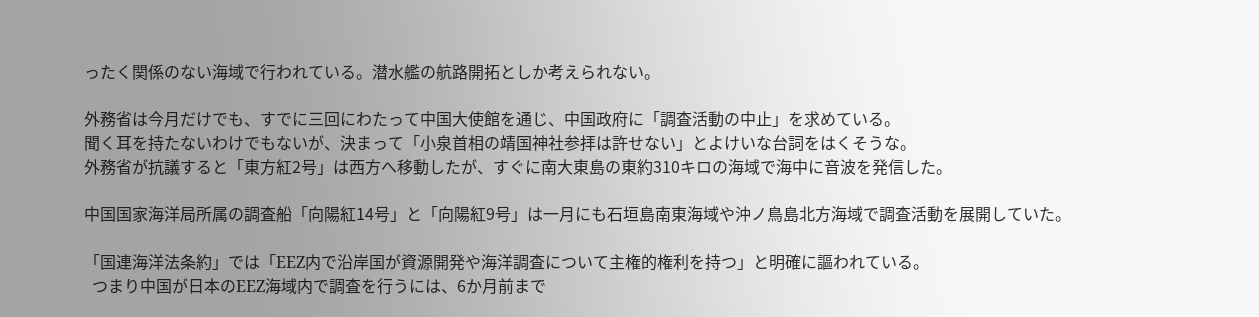ったく関係のない海域で行われている。潜水艦の航路開拓としか考えられない。

外務省は今月だけでも、すでに三回にわたって中国大使館を通じ、中国政府に「調査活動の中止」を求めている。
聞く耳を持たないわけでもないが、決まって「小泉首相の靖国神社参拝は許せない」とよけいな台詞をはくそうな。
外務省が抗議すると「東方紅2号」は西方へ移動したが、すぐに南大東島の東約310キロの海域で海中に音波を発信した。

中国国家海洋局所属の調査船「向陽紅14号」と「向陽紅9号」は一月にも石垣島南東海域や沖ノ鳥島北方海域で調査活動を展開していた。

「国連海洋法条約」では「EEZ内で沿岸国が資源開発や海洋調査について主権的権利を持つ」と明確に謳われている。
  つまり中国が日本のEEZ海域内で調査を行うには、6か月前まで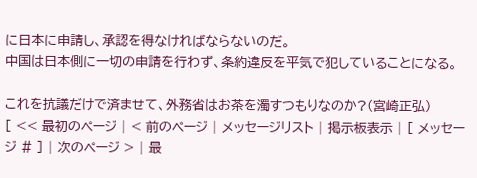に日本に申請し、承認を得なければならないのだ。
中国は日本側に一切の申請を行わず、条約違反を平気で犯していることになる。

これを抗議だけで済ませて、外務省はお茶を濁すつもりなのか?(宮崎正弘)
[ << 最初のページ | < 前のページ | メッセージリスト | 掲示板表示 | [ メッセージ # ] | 次のページ > | 最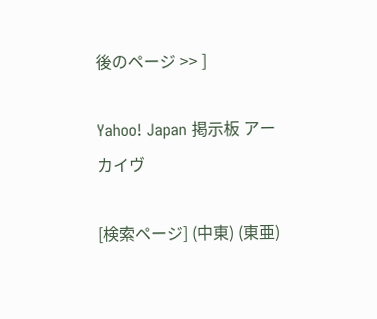後のページ >> ]

Yahoo! Japan 掲示板 アーカイヴ

[検索ページ] (中東) (東亜)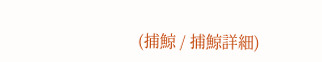(捕鯨 / 捕鯨詳細)